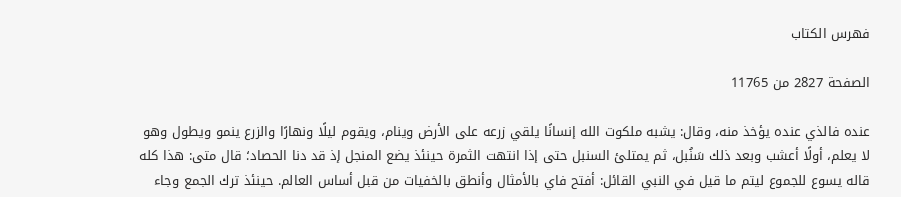فهرس الكتاب

الصفحة 2827 من 11765

عنده فالذي عنده يؤخذ منه، وقال: يشبه ملكوت الله إنسانًا يلقي زرعه على الأرض وينام، ويقوم ليلًا ونهارًا والزرع ينمو ويطول وهو لا يعلم، أولًا أعشب وبعد ذلك سَنُبل، ثم يمتلئ السنبل حتى إذا انتهت الثمرة حينئذ يضع المنجل إذ قد دنا الحصاد؛ قال متى: هذا كله قاله يسوع للجموع ليتم ما قيل في النبي القائل: أفتح فاي بالأمثال وأنطق بالخفيات من قبل أساس العالم. حينئذ ترك الجمع وجاء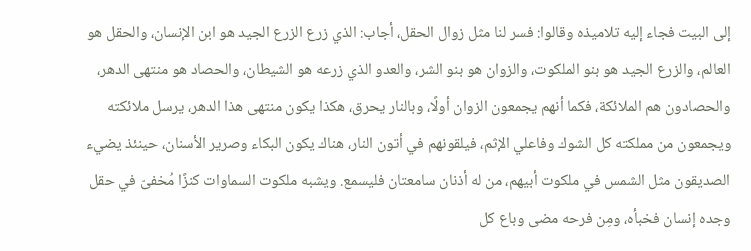إلى البيت فجاء إليه تلاميذه وقالوا: فسر لنا مثل زوال الحقل، أجاب: الذي زرع الزرع الجيد هو ابن الإنسان، والحقل هو العالم، والزرع الجيد هو بنو الملكوت، والزوان هو بنو الشر، والعدو الذي زرعه هو الشيطان، والحصاد هو منتهى الدهر، والحصادون هم الملائكة، فكما أنهم يجمعون الزوان أولًا، وبالنار يحرق، هكذا يكون منتهى هذا الدهر، يرسل ملائكته ويجمعون من مملكته كل الشوك وفاعلي الإثم، فيلقونهم في أتون النار، هناك يكون البكاء وصرير الأسنان، حينئذ يضيء الصديقون مثل الشمس في ملكوت أبيهم، من له أذنان سامعتان فليسمع. ويشبه ملكوت السماوات كنزًا مُخفىّ في حقل وجده إنسان فخبأه، ومِن فرحه مضى وباع كل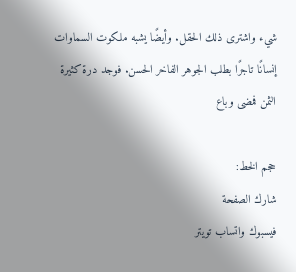شيء واشترى ذلك الحقل. وأيضًا يشبه ملكوت السماوات إنسانًا تاجرًا بطلب الجوهر الفاخر الحسن. فوجد درة كثيرة الثمن فمضى وباع

حجم الخط:
شارك الصفحة
فيسبوك واتساب تويتر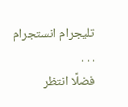تليجرام انستجرام
. . .
فضلًا انتظر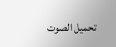تحميل الصوت